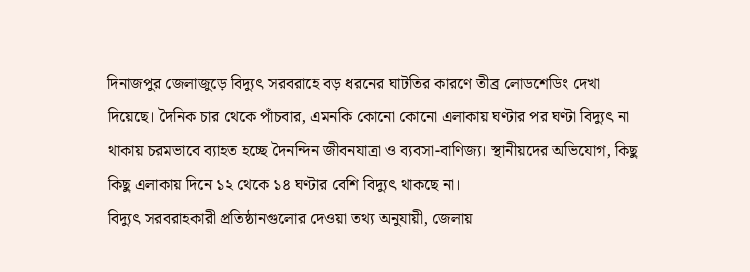দিনাজপুর জেলাজুড়ে বিদ্যুৎ সরবরাহে বড় ধরনের ঘাটতির কারণে তীব্র লোডশেডিং দেখা দিয়েছে। দৈনিক চার থেকে পাঁচবার, এমনকি কোনো কোনো এলাকায় ঘণ্টার পর ঘণ্টা বিদ্যুৎ না থাকায় চরমভাবে ব্যাহত হচ্ছে দৈনন্দিন জীবনযাত্রা ও ব্যবসা-বাণিজ্য। স্থানীয়দের অভিযোগ, কিছু কিছু এলাকায় দিনে ১২ থেকে ১৪ ঘণ্টার বেশি বিদ্যুৎ থাকছে না।
বিদ্যুৎ সরবরাহকারী প্রতিষ্ঠানগুলোর দেওয়া তথ্য অনুযায়ী, জেলায়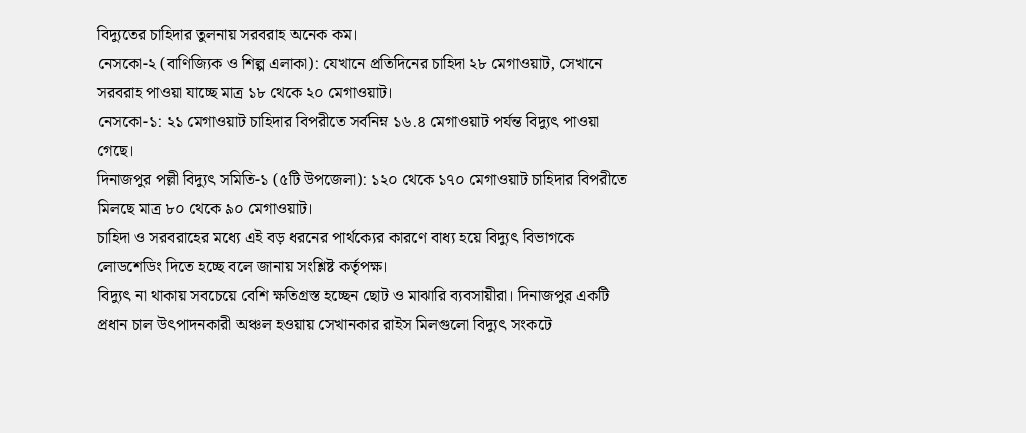বিদ্যুতের চাহিদার তুলনায় সরবরাহ অনেক কম।
নেসকো-২ (বাণিজ্যিক ও শিল্প এলাকা): যেখানে প্রতিদিনের চাহিদা ২৮ মেগাওয়াট, সেখানে সরবরাহ পাওয়া যাচ্ছে মাত্র ১৮ থেকে ২০ মেগাওয়াট।
নেসকো-১: ২১ মেগাওয়াট চাহিদার বিপরীতে সর্বনিম্ন ১৬.৪ মেগাওয়াট পর্যন্ত বিদ্যুৎ পাওয়া গেছে।
দিনাজপুর পল্লী বিদ্যুৎ সমিতি-১ (৫টি উপজেলা): ১২০ থেকে ১৭০ মেগাওয়াট চাহিদার বিপরীতে মিলছে মাত্র ৮০ থেকে ৯০ মেগাওয়াট।
চাহিদা ও সরবরাহের মধ্যে এই বড় ধরনের পার্থক্যের কারণে বাধ্য হয়ে বিদ্যুৎ বিভাগকে লোডশেডিং দিতে হচ্ছে বলে জানায় সংশ্লিষ্ট কর্তৃপক্ষ।
বিদ্যুৎ না থাকায় সবচেয়ে বেশি ক্ষতিগ্রস্ত হচ্ছেন ছোট ও মাঝারি ব্যবসায়ীরা। দিনাজপুর একটি প্রধান চাল উৎপাদনকারী অঞ্চল হওয়ায় সেখানকার রাইস মিলগুলো বিদ্যুৎ সংকটে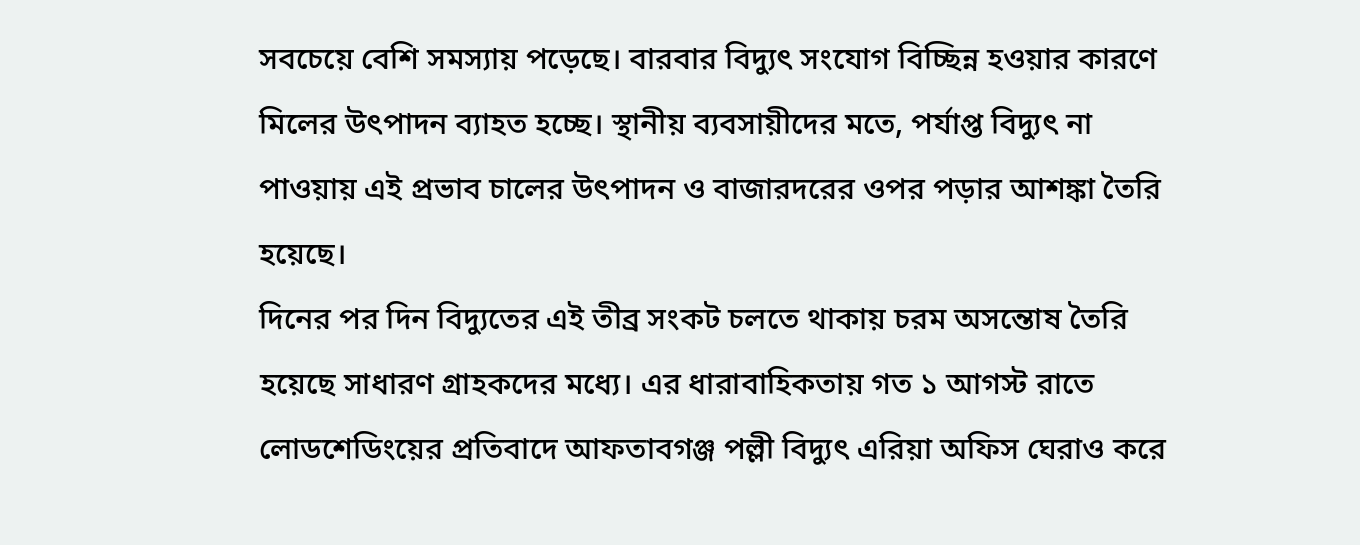সবচেয়ে বেশি সমস্যায় পড়েছে। বারবার বিদ্যুৎ সংযোগ বিচ্ছিন্ন হওয়ার কারণে মিলের উৎপাদন ব্যাহত হচ্ছে। স্থানীয় ব্যবসায়ীদের মতে, পর্যাপ্ত বিদ্যুৎ না পাওয়ায় এই প্রভাব চালের উৎপাদন ও বাজারদরের ওপর পড়ার আশঙ্কা তৈরি হয়েছে।
দিনের পর দিন বিদ্যুতের এই তীব্র সংকট চলতে থাকায় চরম অসন্তোষ তৈরি হয়েছে সাধারণ গ্রাহকদের মধ্যে। এর ধারাবাহিকতায় গত ১ আগস্ট রাতে লোডশেডিংয়ের প্রতিবাদে আফতাবগঞ্জ পল্লী বিদ্যুৎ এরিয়া অফিস ঘেরাও করে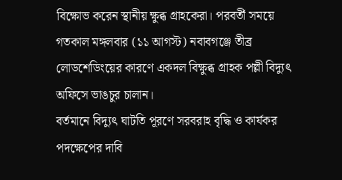বিক্ষোভ করেন স্থানীয় ক্ষুব্ধ গ্রাহকেরা। পরবর্তী সময়ে গতকাল মঙ্গলবার (১১ আগস্ট) নবাবগঞ্জে তীব্র লোডশেডিংয়ের কারণে একদল বিক্ষুব্ধ গ্রাহক পল্লী বিদ্যুৎ অফিসে ভাঙচুর চালান।
বর্তমানে বিদ্যুৎ ঘাটতি পূরণে সরবরাহ বৃদ্ধি ও কার্যকর পদক্ষেপের দাবি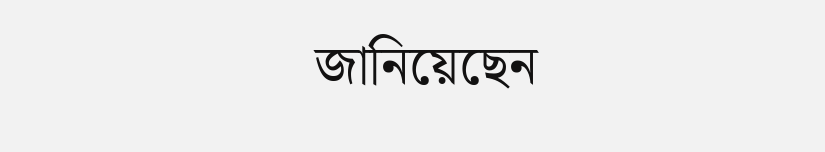জানিয়েছেন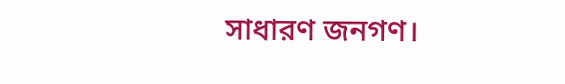সাধারণ জনগণ।